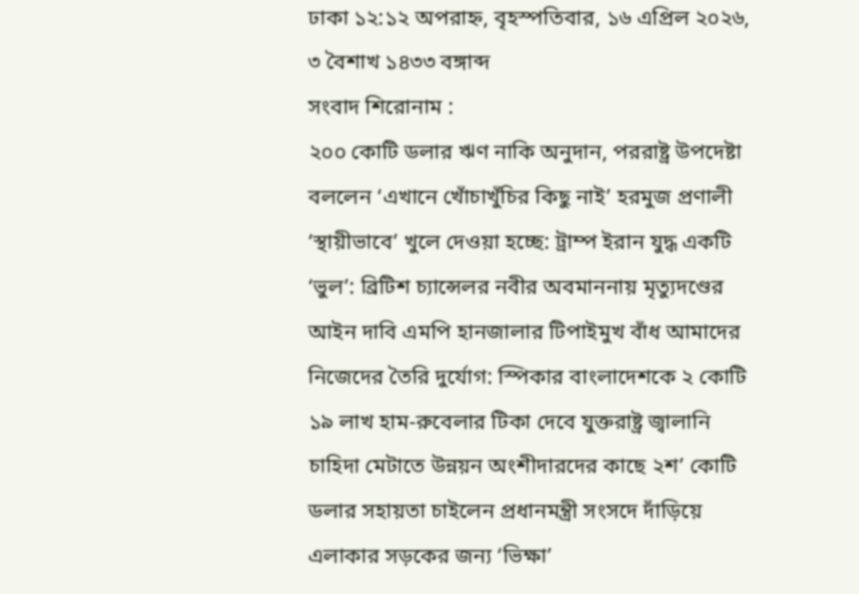ঢাকা ১২:১২ অপরাহ্ন, বৃহস্পতিবার, ১৬ এপ্রিল ২০২৬, ৩ বৈশাখ ১৪৩৩ বঙ্গাব্দ
সংবাদ শিরোনাম :
২০০ কোটি ডলার ঋণ নাকি অনুদান, পররাষ্ট্র উপদেষ্টা বললেন ‘এখানে খোঁচাখুঁচির কিছু নাই’ হরমুজ প্রণালী ‘স্থায়ীভাবে’ খুলে দেওয়া হচ্ছে: ট্রাম্প ইরান যুদ্ধ একটি ‘ভুল’: ব্রিটিশ চ্যান্সেলর নবীর অবমাননায় মৃত্যুদণ্ডের আইন দাবি এমপি হানজালার টিপাইমুখ বাঁধ আমাদের নিজেদের তৈরি দুর্যোগ: স্পিকার বাংলাদেশকে ২ কোটি ১৯ লাখ হাম-রুবেলার টিকা দেবে যুক্তরাষ্ট্র জ্বালানি চাহিদা মেটাতে উন্নয়ন অংশীদারদের কাছে ২শ’ কোটি ডলার সহায়তা চাইলেন প্রধানমন্ত্রী সংসদে দাঁড়িয়ে এলাকার সড়কের জন্য ‘ভিক্ষা’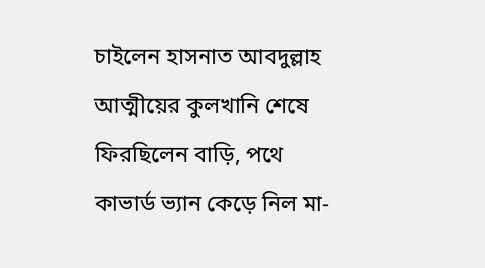চাইলেন হাসনাত আবদুল্লাহ আত্মীয়ের কুলখানি শেষে ফিরছিলেন বাড়ি, পথে কাভার্ড ভ্যান কেড়ে নিল মা-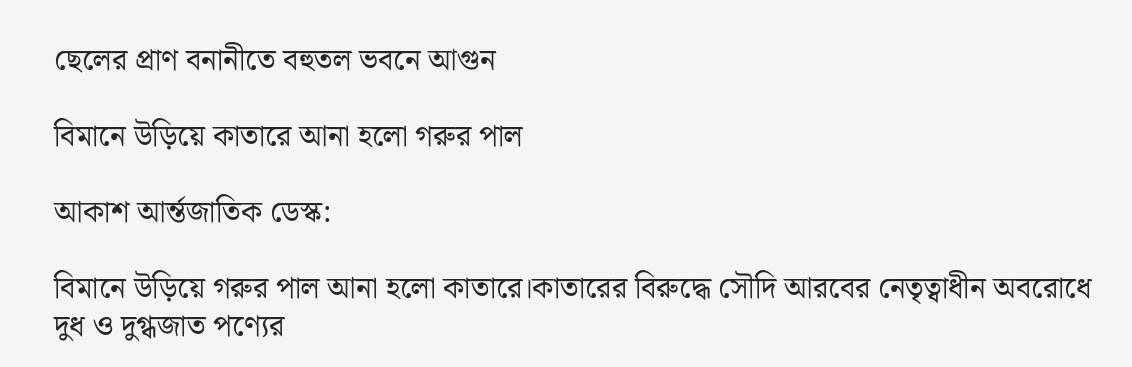ছেলের প্রাণ বনানীতে বহুতল ভবনে আগুন

বিমানে উড়িয়ে কাতারে আনা হলো গরুর পাল

আকাশ আর্ন্তজাতিক ডেস্ক:

বিমানে উড়িয়ে গরুর পাল আনা হলো কাতারে।কাতারের বিরুদ্ধে সৌদি আরবের নেতৃত্বাধীন অবরোধে দুধ ও দুগ্ধজাত পণ্যের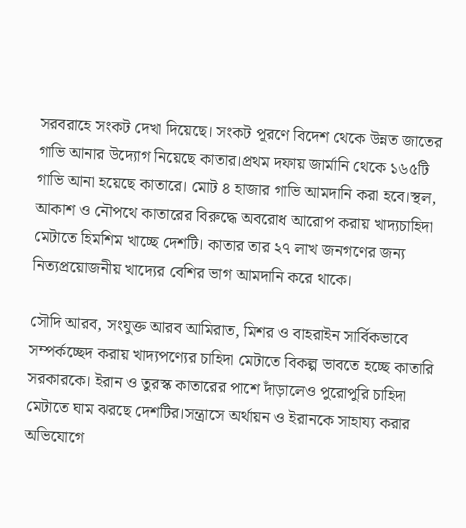সরবরাহে সংকট দেখা দিয়েছে। সংকট পূরণে বিদেশ থেকে উন্নত জাতের গাভি আনার উদ্যোগ নিয়েছে কাতার।প্রথম দফায় জার্মানি থেকে ১৬৫টি গাভি আনা হয়েছে কাতারে। মোট ৪ হাজার গাভি আমদানি করা হবে।স্থল, আকাশ ও নৌপথে কাতারের বিরুদ্ধে অবরোধ আরোপ করায় খাদ্যচাহিদা মেটাতে হিমশিম খাচ্ছে দেশটি। কাতার তার ২৭ লাখ জনগণের জন্য নিত্যপ্রয়োজনীয় খাদ্যের বেশির ভাগ আমদানি করে থাকে।

সৌদি আরব, সংযুক্ত আরব আমিরাত, মিশর ও বাহরাইন সার্বিকভাবে সম্পর্কচ্ছেদ করায় খাদ্যপণ্যের চাহিদা মেটাতে বিকল্প ভাবতে হচ্ছে কাতারি সরকারকে। ইরান ও তুরস্ক কাতারের পাশে দাঁড়ালেও পুরোপুরি চাহিদা মেটাতে ঘাম ঝরছে দেশটির।সন্ত্রাসে অর্থায়ন ও ইরানকে সাহায্য করার অভিযোগে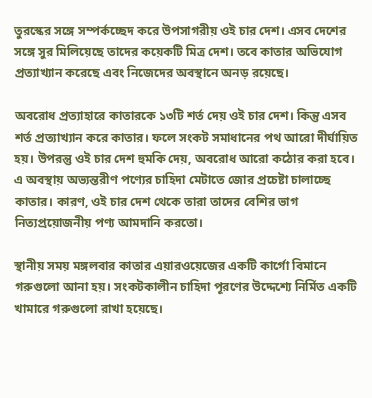তুরস্কের সঙ্গে সম্পর্কচ্ছেদ করে উপসাগরীয় ওই চার দেশ। এসব দেশের সঙ্গে সুর মিলিয়েছে তাদের কয়েকটি মিত্র দেশ। তবে কাতার অভিযোগ প্রত্যাখ্যান করেছে এবং নিজেদের অবস্থানে অনড় রয়েছে।

অবরোধ প্রত্যাহারে কাতারকে ১৩টি শর্ত দেয় ওই চার দেশ। কিন্তু এসব শর্ত প্রত্যাখ্যান করে কাতার। ফলে সংকট সমাধানের পথ আরো দীর্ঘায়িত হয়। উপরন্তু ওই চার দেশ হুমকি দেয়, অবরোধ আরো কঠোর করা হবে। এ অবস্থায় অভ্যন্তরীণ পণ্যের চাহিদা মেটাতে জোর প্রচেষ্টা চালাচ্ছে কাতার। কারণ, ওই চার দেশ থেকে তারা তাদের বেশির ভাগ নিত্যপ্রয়োজনীয় পণ্য আমদানি করতো।

স্থানীয় সময় মঙ্গলবার কাতার এয়ারওয়েজের একটি কার্গো বিমানে গরুগুলো আনা হয়। সংকটকালীন চাহিদা পূরণের উদ্দেশ্যে নির্মিত একটি খামারে গরুগুলো রাখা হয়েছে।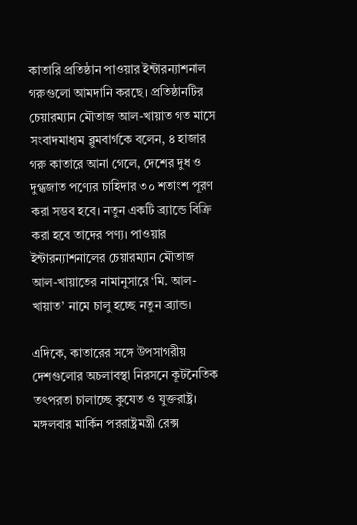কাতারি প্রতিষ্ঠান পাওয়ার ইন্টারন্যাশনাল গরুগুলো আমদানি করছে। প্রতিষ্ঠানটির চেয়ারম্যান মৌতাজ আল-খায়াত গত মাসে সংবাদমাধ্যম ব্লুমবার্গকে বলেন, ৪ হাজার গরু কাতারে আনা গেলে, দেশের দুধ ও দুগ্ধজাত পণ্যের চাহিদার ৩০ শতাংশ পূরণ করা সম্ভব হবে। নতুন একটি ব্র্যান্ডে বিক্রি করা হবে তাদের পণ্য। পাওয়ার ইন্টারন্যাশনালের চেয়ারম্যান মৌতাজ আল-খায়াতের নামানুসারে ‘মি. আল-খায়াত’ নামে চালু হচ্ছে নতুন ব্র্যান্ড।

এদিকে, কাতারের সঙ্গে উপসাগরীয় দেশগুলোর অচলাবস্থা নিরসনে কূটনৈতিক তৎপরতা চালাচ্ছে কুযেত ও যুক্তরাষ্ট্র। মঙ্গলবার মার্কিন পররাষ্ট্রমন্ত্রী রেক্স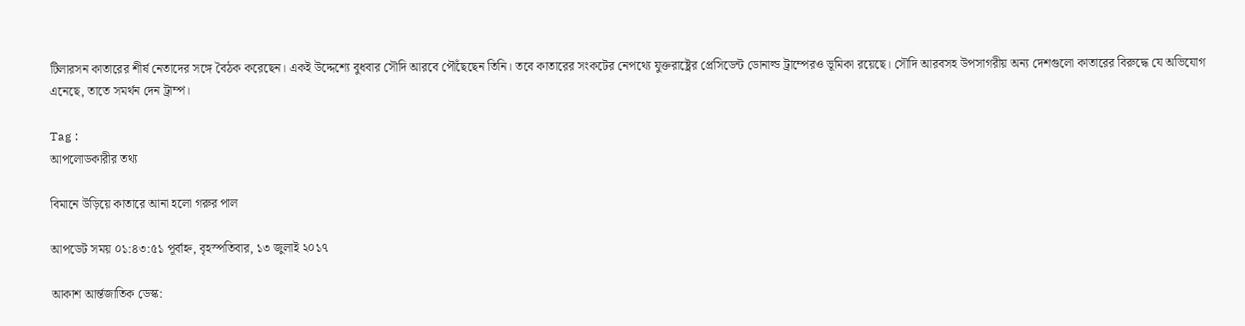টিলারসন কাতারের শীর্ষ নেতাদের সঙ্গে বৈঠক করেছেন। একই উদ্দেশ্যে বুধবার সৌদি আরবে পৌঁছেছেন তিনি। তবে কাতারের সংকটের নেপথ্যে যুক্তরাষ্ট্রের প্রেসিডেন্ট ডোনাল্ড ট্রাম্পেরও ভূমিকা রয়েছে। সৌদি আরবসহ উপসাগরীয় অন্য দেশগুলো কাতারের বিরুদ্ধে যে অভিযোগ এনেছে, তাতে সমর্থন দেন ট্রাম্প।

Tag :
আপলোডকারীর তথ্য

বিমানে উড়িয়ে কাতারে আনা হলো গরুর পাল

আপডেট সময় ০১:৪৩:৫১ পূর্বাহ্ন, বৃহস্পতিবার, ১৩ জুলাই ২০১৭

আকাশ আর্ন্তজাতিক ডেস্ক: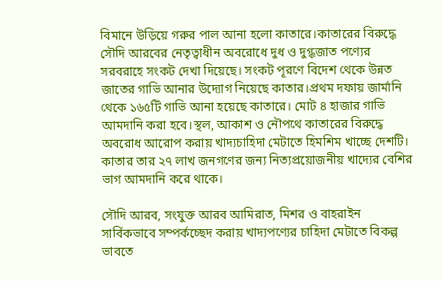বিমানে উড়িয়ে গরুর পাল আনা হলো কাতারে।কাতারের বিরুদ্ধে সৌদি আরবের নেতৃত্বাধীন অবরোধে দুধ ও দুগ্ধজাত পণ্যের সরবরাহে সংকট দেখা দিয়েছে। সংকট পূরণে বিদেশ থেকে উন্নত জাতের গাভি আনার উদ্যোগ নিয়েছে কাতার।প্রথম দফায় জার্মানি থেকে ১৬৫টি গাভি আনা হয়েছে কাতারে। মোট ৪ হাজার গাভি আমদানি করা হবে।স্থল, আকাশ ও নৌপথে কাতারের বিরুদ্ধে অবরোধ আরোপ করায় খাদ্যচাহিদা মেটাতে হিমশিম খাচ্ছে দেশটি। কাতার তার ২৭ লাখ জনগণের জন্য নিত্যপ্রয়োজনীয় খাদ্যের বেশির ভাগ আমদানি করে থাকে।

সৌদি আরব, সংযুক্ত আরব আমিরাত, মিশর ও বাহরাইন সার্বিকভাবে সম্পর্কচ্ছেদ করায় খাদ্যপণ্যের চাহিদা মেটাতে বিকল্প ভাবতে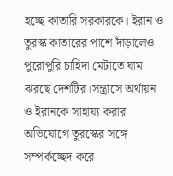হচ্ছে কাতারি সরকারকে। ইরান ও তুরস্ক কাতারের পাশে দাঁড়ালেও পুরোপুরি চাহিদা মেটাতে ঘাম ঝরছে দেশটির।সন্ত্রাসে অর্থায়ন ও ইরানকে সাহায্য করার অভিযোগে তুরস্কের সঙ্গে সম্পর্কচ্ছেদ করে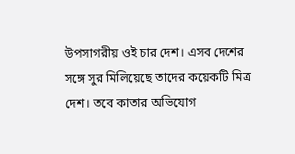উপসাগরীয় ওই চার দেশ। এসব দেশের সঙ্গে সুর মিলিয়েছে তাদের কয়েকটি মিত্র দেশ। তবে কাতার অভিযোগ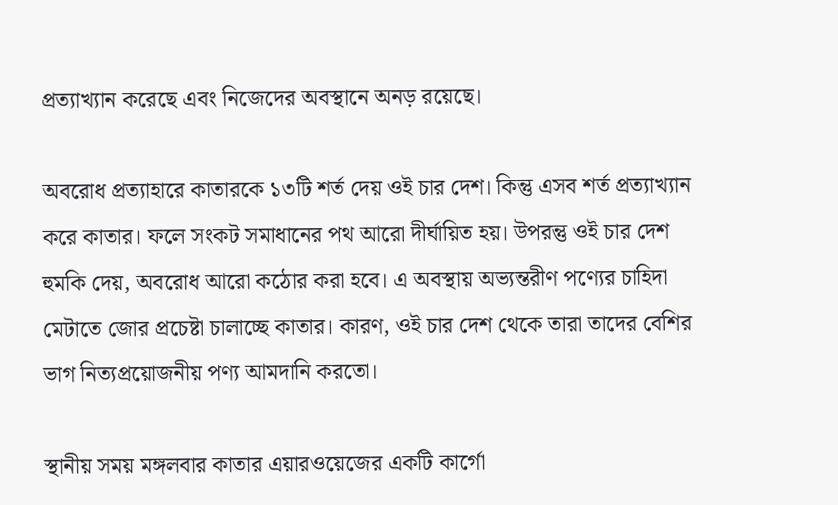প্রত্যাখ্যান করেছে এবং নিজেদের অবস্থানে অনড় রয়েছে।

অবরোধ প্রত্যাহারে কাতারকে ১৩টি শর্ত দেয় ওই চার দেশ। কিন্তু এসব শর্ত প্রত্যাখ্যান করে কাতার। ফলে সংকট সমাধানের পথ আরো দীর্ঘায়িত হয়। উপরন্তু ওই চার দেশ হুমকি দেয়, অবরোধ আরো কঠোর করা হবে। এ অবস্থায় অভ্যন্তরীণ পণ্যের চাহিদা মেটাতে জোর প্রচেষ্টা চালাচ্ছে কাতার। কারণ, ওই চার দেশ থেকে তারা তাদের বেশির ভাগ নিত্যপ্রয়োজনীয় পণ্য আমদানি করতো।

স্থানীয় সময় মঙ্গলবার কাতার এয়ারওয়েজের একটি কার্গো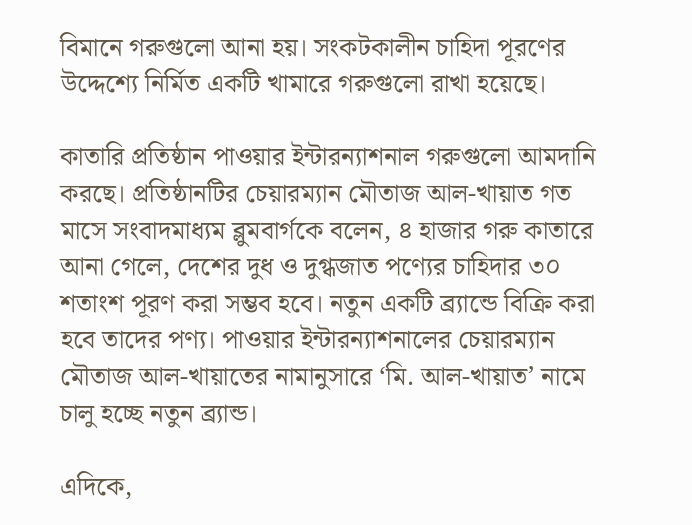বিমানে গরুগুলো আনা হয়। সংকটকালীন চাহিদা পূরণের উদ্দেশ্যে নির্মিত একটি খামারে গরুগুলো রাখা হয়েছে।

কাতারি প্রতিষ্ঠান পাওয়ার ইন্টারন্যাশনাল গরুগুলো আমদানি করছে। প্রতিষ্ঠানটির চেয়ারম্যান মৌতাজ আল-খায়াত গত মাসে সংবাদমাধ্যম ব্লুমবার্গকে বলেন, ৪ হাজার গরু কাতারে আনা গেলে, দেশের দুধ ও দুগ্ধজাত পণ্যের চাহিদার ৩০ শতাংশ পূরণ করা সম্ভব হবে। নতুন একটি ব্র্যান্ডে বিক্রি করা হবে তাদের পণ্য। পাওয়ার ইন্টারন্যাশনালের চেয়ারম্যান মৌতাজ আল-খায়াতের নামানুসারে ‘মি. আল-খায়াত’ নামে চালু হচ্ছে নতুন ব্র্যান্ড।

এদিকে,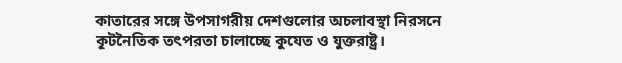কাতারের সঙ্গে উপসাগরীয় দেশগুলোর অচলাবস্থা নিরসনে কূটনৈতিক তৎপরতা চালাচ্ছে কুযেত ও যুক্তরাষ্ট্র।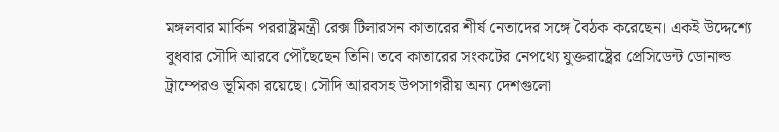মঙ্গলবার মার্কিন পররাষ্ট্রমন্ত্রী রেক্স টিলারসন কাতারের শীর্ষ নেতাদের সঙ্গে বৈঠক করেছেন। একই উদ্দেশ্যে বুধবার সৌদি আরবে পৌঁছেছেন তিনি। তবে কাতারের সংকটের নেপথ্যে যুক্তরাষ্ট্রের প্রেসিডেন্ট ডোনাল্ড ট্রাম্পেরও ভূমিকা রয়েছে। সৌদি আরবসহ উপসাগরীয় অন্য দেশগুলো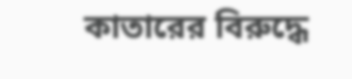কাতারের বিরুদ্ধে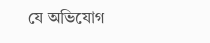যে অভিযোগ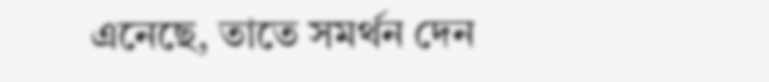এনেছে, তাতে সমর্থন দেন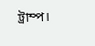ট্রাম্প।